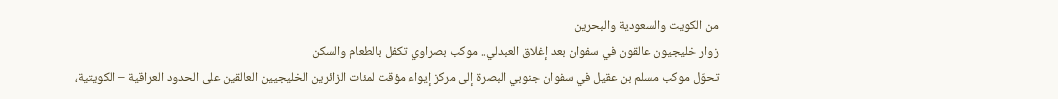من الكويت والسعودية والبحرين
زوار خليجيون عالقون في سفوان بعد إغلاق العبدلي.. موكب بصراوي تكفل بالطعام والسكن
تحوّل موكب مسلم بن عقيل في سفوان جنوبي البصرة إلى مركز إيواء مؤقت لمئات الزائرين الخليجيين العالقين على الحدود العراقية – الكويتية،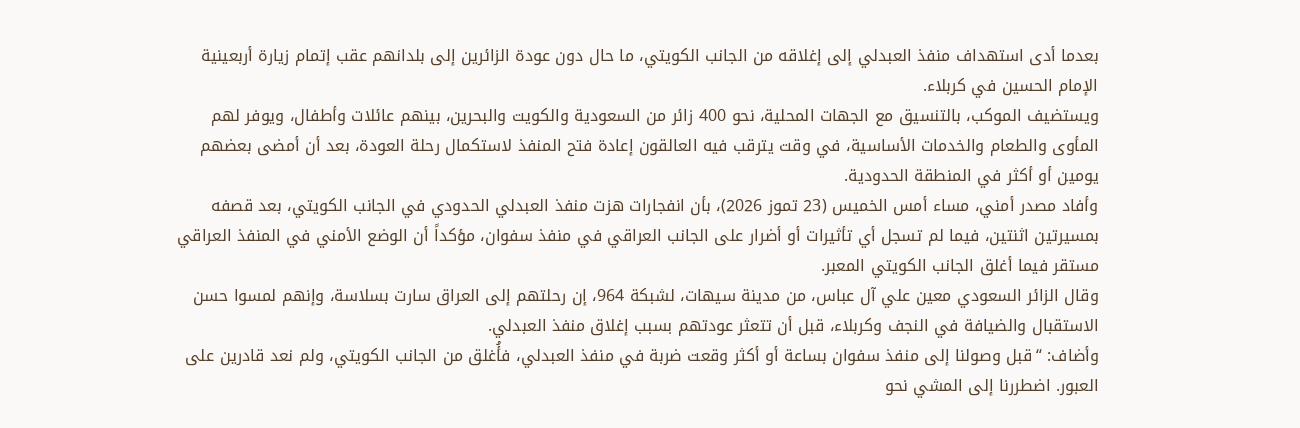بعدما أدى استهداف منفذ العبدلي إلى إغلاقه من الجانب الكويتي، ما حال دون عودة الزائرين إلى بلدانهم عقب إتمام زيارة أربعينية الإمام الحسين في كربلاء.
ويستضيف الموكب، بالتنسيق مع الجهات المحلية، نحو 400 زائر من السعودية والكويت والبحرين، بينهم عائلات وأطفال، ويوفر لهم المأوى والطعام والخدمات الأساسية، في وقت يترقب فيه العالقون إعادة فتح المنفذ لاستكمال رحلة العودة، بعد أن أمضى بعضهم يومين أو أكثر في المنطقة الحدودية.
وأفاد مصدر أمني، مساء أمس الخميس (23 تموز 2026)، بأن انفجارات هزت منفذ العبدلي الحدودي في الجانب الكويتي، بعد قصفه بمسيرتين اثنتين، فيما لم تسجل أي تأثيرات أو أضرار على الجانب العراقي في منفذ سفوان، مؤكداً أن الوضع الأمني في المنفذ العراقي مستقر فيما أغلق الجانب الكويتي المعبر.
وقال الزائر السعودي معين علي آل عباس، من مدينة سيهات، لشبكة 964، إن رحلتهم إلى العراق سارت بسلاسة، وإنهم لمسوا حسن الاستقبال والضيافة في النجف وكربلاء، قبل أن تتعثر عودتهم بسبب إغلاق منفذ العبدلي.
وأضاف: “قبل وصولنا إلى منفذ سفوان بساعة أو أكثر وقعت ضربة في منفذ العبدلي، فأُغلق من الجانب الكويتي، ولم نعد قادرين على العبور. اضطررنا إلى المشي نحو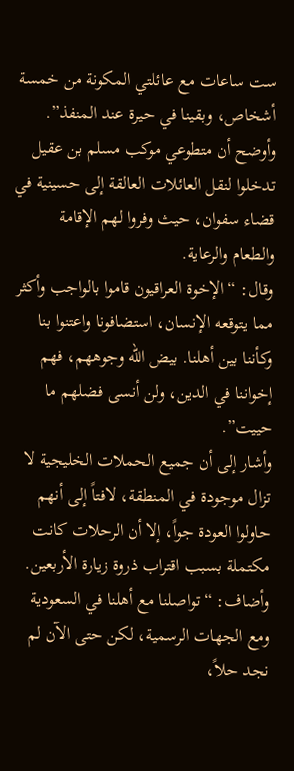ست ساعات مع عائلتي المكونة من خمسة أشخاص، وبقينا في حيرة عند المنفذ”.
وأوضح أن متطوعي موكب مسلم بن عقيل تدخلوا لنقل العائلات العالقة إلى حسينية في قضاء سفوان، حيث وفروا لهم الإقامة والطعام والرعاية.
وقال: “الإخوة العراقيون قاموا بالواجب وأكثر مما يتوقعه الإنسان، استضافونا واعتنوا بنا وكأننا بين أهلنا. بيض الله وجوههم، فهم إخواننا في الدين، ولن أنسى فضلهم ما حييت”.
وأشار إلى أن جميع الحملات الخليجية لا تزال موجودة في المنطقة، لافتاً إلى أنهم حاولوا العودة جواً، إلا أن الرحلات كانت مكتملة بسبب اقتراب ذروة زيارة الأربعين.
وأضاف: “تواصلنا مع أهلنا في السعودية ومع الجهات الرسمية، لكن حتى الآن لم نجد حلاً،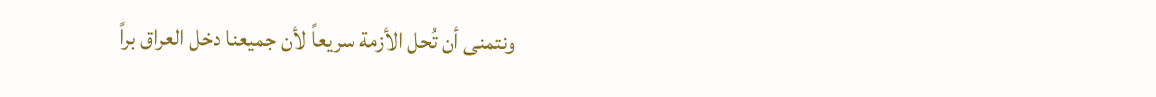ونتمنى أن تُحل الأزمة سريعاً لأن جميعنا دخل العراق براً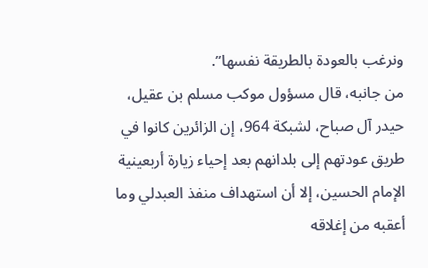ونرغب بالعودة بالطريقة نفسها”.
من جانبه، قال مسؤول موكب مسلم بن عقيل، حيدر آل صباح، لشبكة 964، إن الزائرين كانوا في طريق عودتهم إلى بلدانهم بعد إحياء زيارة أربعينية الإمام الحسين، إلا أن استهداف منفذ العبدلي وما أعقبه من إغلاقه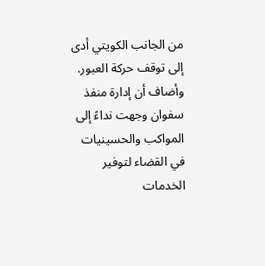من الجانب الكويتي أدى إلى توقف حركة العبور.
وأضاف أن إدارة منفذ سفوان وجهت نداءً إلى المواكب والحسينيات في القضاء لتوفير الخدمات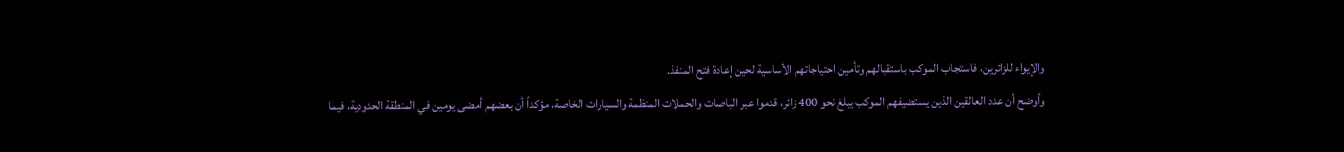والإيواء للزائرين، فاستجاب الموكب باستقبالهم وتأمين احتياجاتهم الأساسية لحين إعادة فتح المنفذ.
وأوضح أن عدد العالقين الذين يستضيفهم الموكب يبلغ نحو 400 زائر، قدموا عبر الباصات والحملات المنظمة والسيارات الخاصة، مؤكداً أن بعضهم أمضى يومين في المنطقة الحدودية، فيما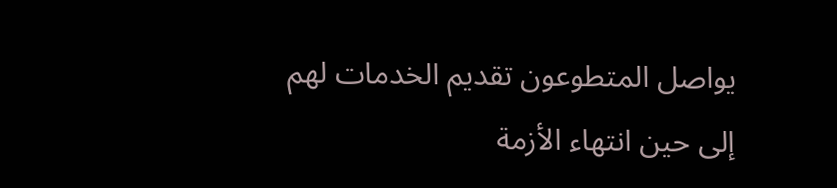يواصل المتطوعون تقديم الخدمات لهم إلى حين انتهاء الأزمة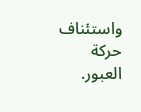واستئناف حركة العبور.